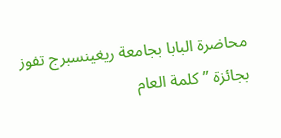محاضرة البابا بجامعة ريغينسبرج تفوز بجائزة ”كلمة العام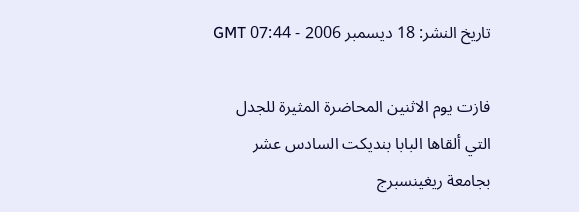تاريخ النشر: 18 ديسمبر 2006 - 07:44 GMT

فازت يوم الاثنين المحاضرة المثيرة للجدل التي ألقاها البابا بنديكت السادس عشر بجامعة ريغينسبرج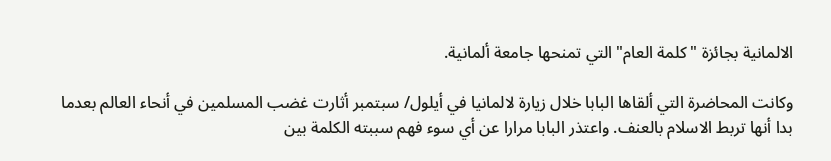الالمانية بجائزة "كلمة العام" التي تمنحها جامعة ألمانية.

وكانت المحاضرة التي ألقاها البابا خلال زيارة لالمانيا في أيلول/ سبتمبر أثارت غضب المسلمين في أنحاء العالم بعدما بدا أنها تربط الاسلام بالعنف. واعتذر البابا مرارا عن أي سوء فهم سببته الكلمة بين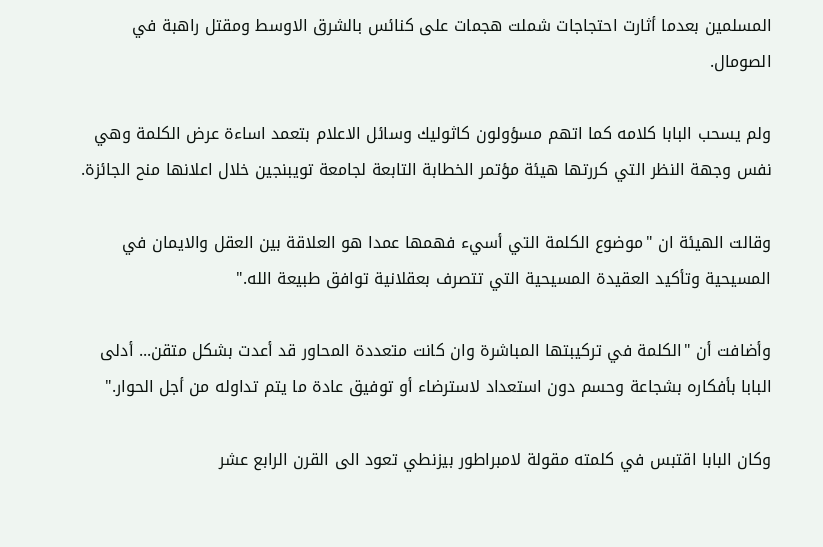المسلمين بعدما أثارت احتجاجات شملت هجمات على كنائس بالشرق الاوسط ومقتل راهبة في الصومال.

ولم يسحب البابا كلامه كما اتهم مسؤولون كاثوليك وسائل الاعلام بتعمد اساءة عرض الكلمة وهي نفس وجهة النظر التي كررتها هيئة مؤتمر الخطابة التابعة لجامعة تويبنجين خلال اعلانها منح الجائزة.

وقالت الهيئة ان "موضوع الكلمة التي أسيء فهمها عمدا هو العلاقة بين العقل والايمان في المسيحية وتأكيد العقيدة المسيحية التي تتصرف بعقلانية توافق طبيعة الله."

وأضافت أن "الكلمة في تركيبتها المباشرة وان كانت متعددة المحاور قد أعدت بشكل متقن... أدلى البابا بأفكاره بشجاعة وحسم دون استعداد لاسترضاء أو توفيق عادة ما يتم تداوله من أجل الحوار."

وكان البابا اقتبس في كلمته مقولة لامبراطور بيزنطي تعود الى القرن الرابع عشر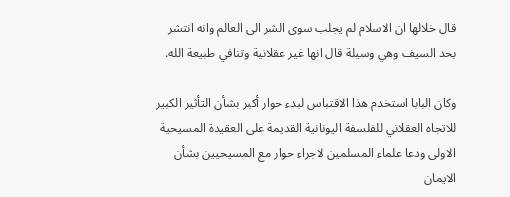قال خلالها ان الاسلام لم يجلب سوى الشر الى العالم وانه انتشر بحد السيف وهي وسيلة قال انها غير عقلانية وتنافي طبيعة الله.

وكان البابا استخدم هذا الاقتباس لبدء حوار أكبر بشأن التأثير الكبير للاتجاه العقلاني للفلسفة اليونانية القديمة على العقيدة المسيحية الاولى ودعا علماء المسلمين لاجراء حوار مع المسيحيين بشأن الايمان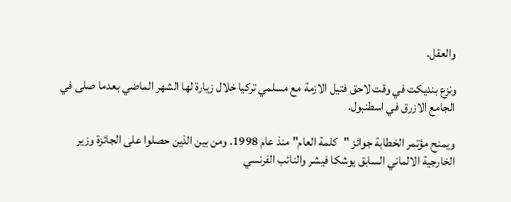والعقل.

ونزع بنديكت في وقت لاحق فتيل الازمة مع مسلمي تركيا خلال زيارة لها الشهر الماضي بعدما صلى في الجامع الازرق في اسطنبول.

ويمنح مؤتمر الخطابة جوائز "كلمة العام" منذ عام 1998. ومن بين الذين حصلوا على الجائزة وزير الخارجية الالماني السابق يوشكا فيشر والنائب الفرنسي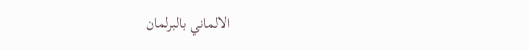الالماني بالبرلمان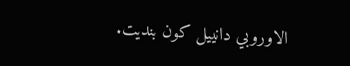الاوروبي دانييل كون بنديت.